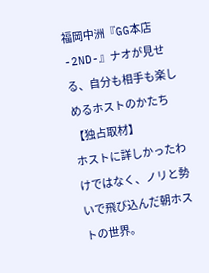福岡中洲『GG本店 -2ND-』ナオが見せる、自分も相手も楽しめるホストのかたち【独占取材】
ホストに詳しかったわけではなく、ノリと勢いで飛び込んだ朝ホストの世界。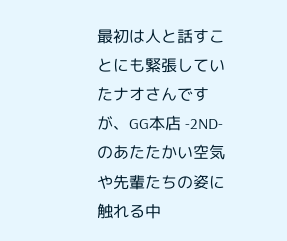最初は人と話すことにも緊張していたナオさんですが、GG本店 -2ND-のあたたかい空気や先輩たちの姿に触れる中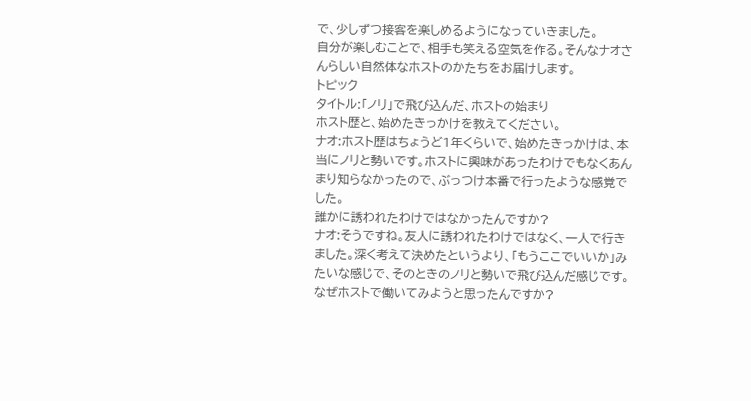で、少しずつ接客を楽しめるようになっていきました。
自分が楽しむことで、相手も笑える空気を作る。そんなナオさんらしい自然体なホストのかたちをお届けします。
トピック
タイトル:「ノリ」で飛び込んだ、ホストの始まり
ホスト歴と、始めたきっかけを教えてください。
ナオ:ホスト歴はちょうど1年くらいで、始めたきっかけは、本当にノリと勢いです。ホストに興味があったわけでもなくあんまり知らなかったので、ぶっつけ本番で行ったような感覚でした。
誰かに誘われたわけではなかったんですか?
ナオ:そうですね。友人に誘われたわけではなく、一人で行きました。深く考えて決めたというより、「もうここでいいか」みたいな感じで、そのときのノリと勢いで飛び込んだ感じです。
なぜホストで働いてみようと思ったんですか?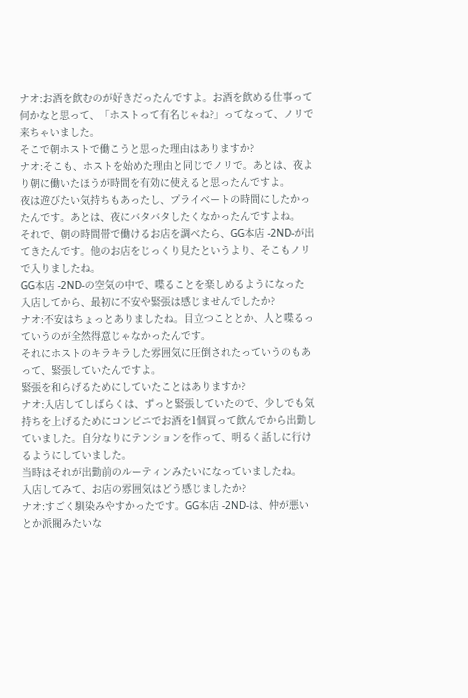ナオ:お酒を飲むのが好きだったんですよ。お酒を飲める仕事って何かなと思って、「ホストって有名じゃね?」ってなって、ノリで来ちゃいました。
そこで朝ホストで働こうと思った理由はありますか?
ナオ:そこも、ホストを始めた理由と同じでノリで。あとは、夜より朝に働いたほうが時間を有効に使えると思ったんですよ。
夜は遊びたい気持ちもあったし、プライベートの時間にしたかったんです。あとは、夜にバタバタしたくなかったんですよね。
それで、朝の時間帯で働けるお店を調べたら、GG本店 -2ND-が出てきたんです。他のお店をじっくり見たというより、そこもノリで入りましたね。
GG本店 -2ND-の空気の中で、喋ることを楽しめるようになった
入店してから、最初に不安や緊張は感じませんでしたか?
ナオ:不安はちょっとありましたね。目立つこととか、人と喋るっていうのが全然得意じゃなかったんです。
それにホストのキラキラした雰囲気に圧倒されたっていうのもあって、緊張していたんですよ。
緊張を和らげるためにしていたことはありますか?
ナオ:入店してしばらくは、ずっと緊張していたので、少しでも気持ちを上げるためにコンビニでお酒を1個買って飲んでから出勤していました。自分なりにテンションを作って、明るく話しに行けるようにしていました。
当時はそれが出勤前のルーティンみたいになっていましたね。
入店してみて、お店の雰囲気はどう感じましたか?
ナオ:すごく馴染みやすかったです。GG本店 -2ND-は、仲が悪いとか派閥みたいな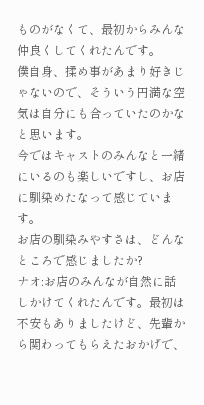ものがなくて、最初からみんな仲良くしてくれたんです。
僕自身、揉め事があまり好きじゃないので、そういう円満な空気は自分にも合っていたのかなと思います。
今ではキャストのみんなと一緒にいるのも楽しいですし、お店に馴染めたなって感じています。
お店の馴染みやすさは、どんなところで感じましたか?
ナオ:お店のみんなが自然に話しかけてくれたんです。最初は不安もありましたけど、先輩から関わってもらえたおかげで、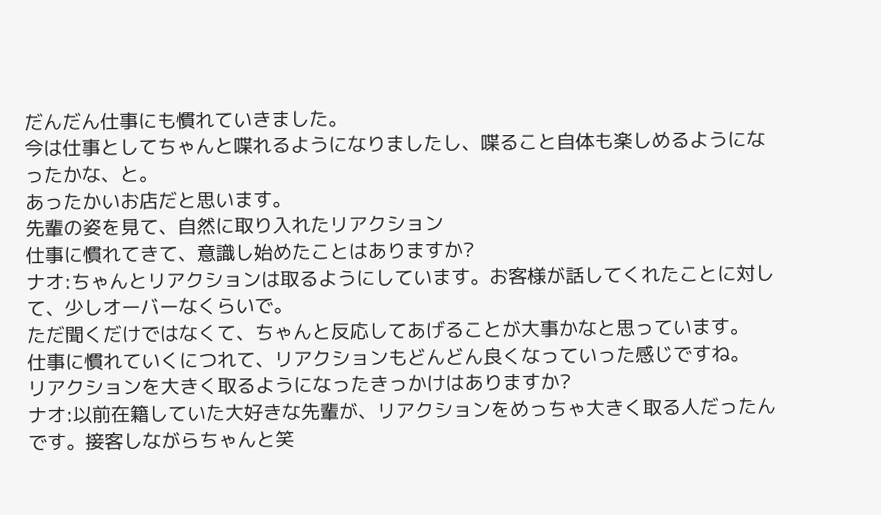だんだん仕事にも慣れていきました。
今は仕事としてちゃんと喋れるようになりましたし、喋ること自体も楽しめるようになったかな、と。
あったかいお店だと思います。
先輩の姿を見て、自然に取り入れたリアクション
仕事に慣れてきて、意識し始めたことはありますか?
ナオ:ちゃんとリアクションは取るようにしています。お客様が話してくれたことに対して、少しオーバーなくらいで。
ただ聞くだけではなくて、ちゃんと反応してあげることが大事かなと思っています。
仕事に慣れていくにつれて、リアクションもどんどん良くなっていった感じですね。
リアクションを大きく取るようになったきっかけはありますか?
ナオ:以前在籍していた大好きな先輩が、リアクションをめっちゃ大きく取る人だったんです。接客しながらちゃんと笑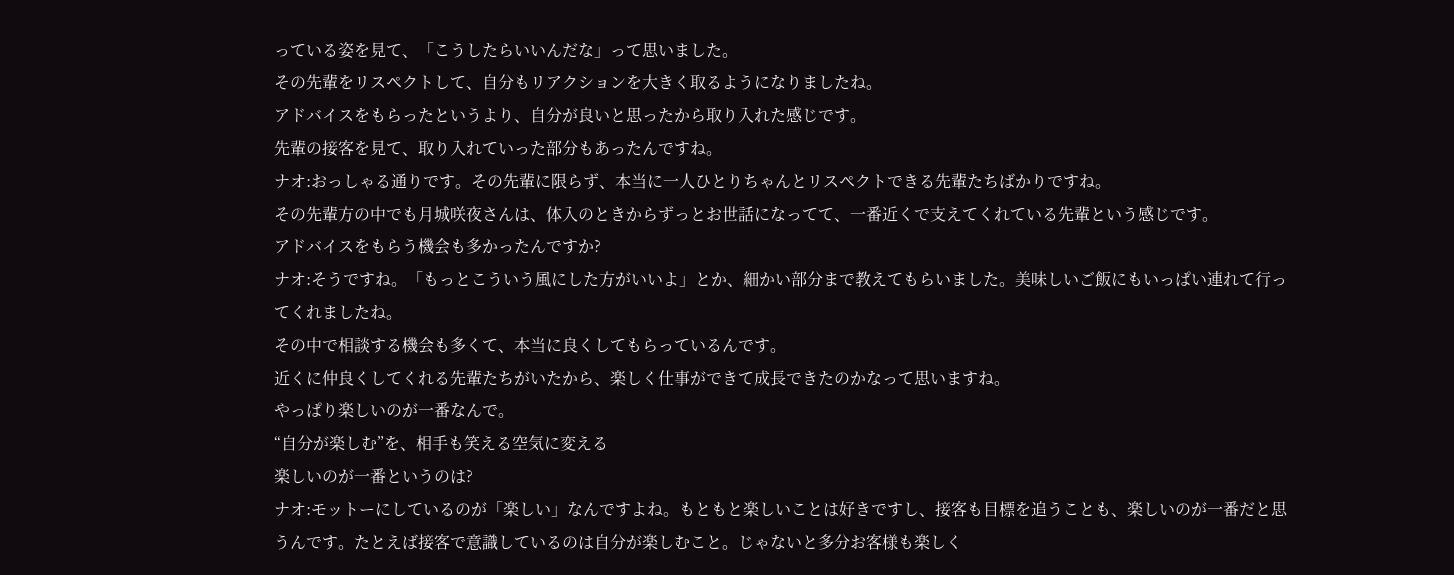っている姿を見て、「こうしたらいいんだな」って思いました。
その先輩をリスペクトして、自分もリアクションを大きく取るようになりましたね。
アドバイスをもらったというより、自分が良いと思ったから取り入れた感じです。
先輩の接客を見て、取り入れていった部分もあったんですね。
ナオ:おっしゃる通りです。その先輩に限らず、本当に一人ひとりちゃんとリスペクトできる先輩たちばかりですね。
その先輩方の中でも月城咲夜さんは、体入のときからずっとお世話になってて、一番近くで支えてくれている先輩という感じです。
アドバイスをもらう機会も多かったんですか?
ナオ:そうですね。「もっとこういう風にした方がいいよ」とか、細かい部分まで教えてもらいました。美味しいご飯にもいっぱい連れて行ってくれましたね。
その中で相談する機会も多くて、本当に良くしてもらっているんです。
近くに仲良くしてくれる先輩たちがいたから、楽しく仕事ができて成長できたのかなって思いますね。
やっぱり楽しいのが一番なんで。
“自分が楽しむ”を、相手も笑える空気に変える
楽しいのが一番というのは?
ナオ:モットーにしているのが「楽しい」なんですよね。もともと楽しいことは好きですし、接客も目標を追うことも、楽しいのが一番だと思うんです。たとえば接客で意識しているのは自分が楽しむこと。じゃないと多分お客様も楽しく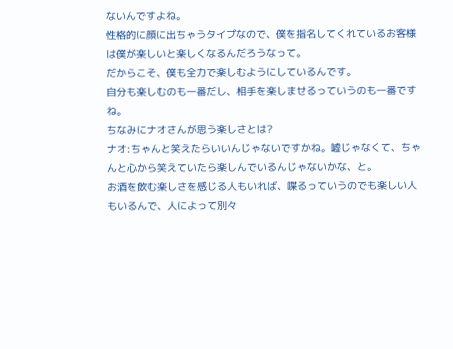ないんですよね。
性格的に顔に出ちゃうタイプなので、僕を指名してくれているお客様は僕が楽しいと楽しくなるんだろうなって。
だからこそ、僕も全力で楽しむようにしているんです。
自分も楽しむのも一番だし、相手を楽しませるっていうのも一番ですね。
ちなみにナオさんが思う楽しさとは?
ナオ:ちゃんと笑えたらいいんじゃないですかね。嘘じゃなくて、ちゃんと心から笑えていたら楽しんでいるんじゃないかな、と。
お酒を飲む楽しさを感じる人もいれば、喋るっていうのでも楽しい人もいるんで、人によって別々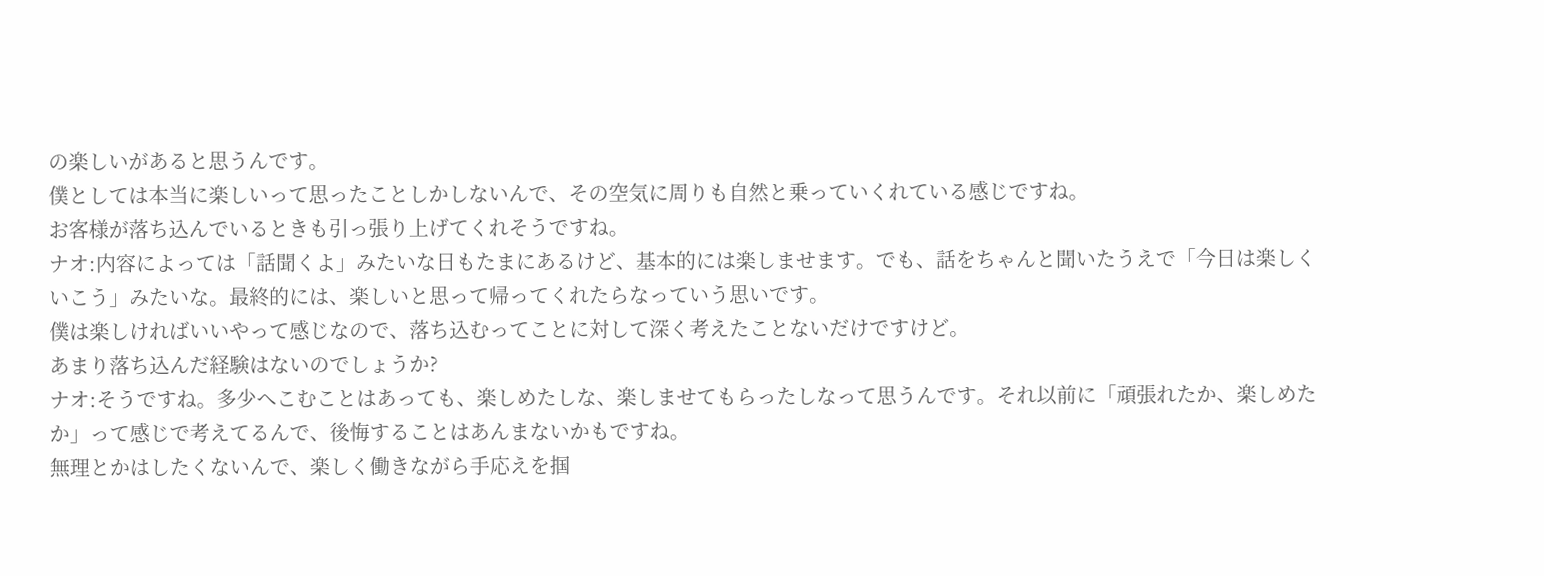の楽しいがあると思うんです。
僕としては本当に楽しいって思ったことしかしないんで、その空気に周りも自然と乗っていくれている感じですね。
お客様が落ち込んでいるときも引っ張り上げてくれそうですね。
ナオ:内容によっては「話聞くよ」みたいな日もたまにあるけど、基本的には楽しませます。でも、話をちゃんと聞いたうえで「今日は楽しくいこう」みたいな。最終的には、楽しいと思って帰ってくれたらなっていう思いです。
僕は楽しければいいやって感じなので、落ち込むってことに対して深く考えたことないだけですけど。
あまり落ち込んだ経験はないのでしょうか?
ナオ:そうですね。多少へこむことはあっても、楽しめたしな、楽しませてもらったしなって思うんです。それ以前に「頑張れたか、楽しめたか」って感じで考えてるんで、後悔することはあんまないかもですね。
無理とかはしたくないんで、楽しく働きながら手応えを掴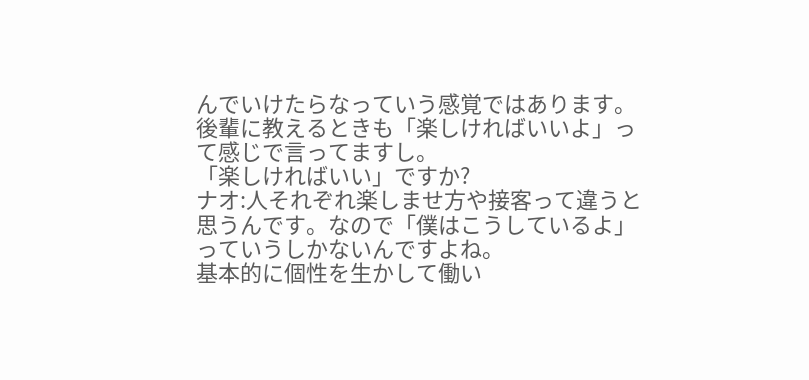んでいけたらなっていう感覚ではあります。
後輩に教えるときも「楽しければいいよ」って感じで言ってますし。
「楽しければいい」ですか?
ナオ:人それぞれ楽しませ方や接客って違うと思うんです。なので「僕はこうしているよ」っていうしかないんですよね。
基本的に個性を生かして働い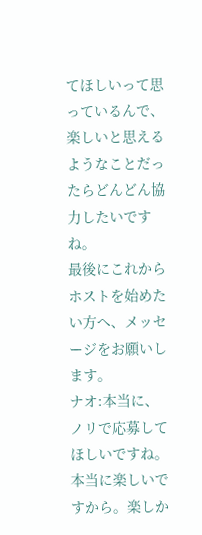てほしいって思っているんで、楽しいと思えるようなことだったらどんどん協力したいですね。
最後にこれからホストを始めたい方へ、メッセージをお願いします。
ナオ:本当に、ノリで応募してほしいですね。本当に楽しいですから。楽しか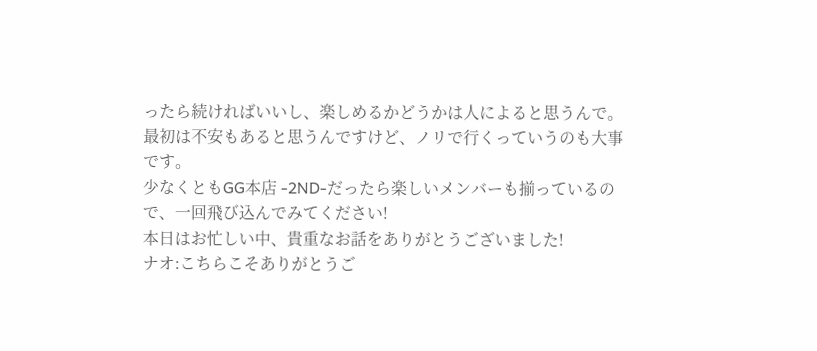ったら続ければいいし、楽しめるかどうかは人によると思うんで。
最初は不安もあると思うんですけど、ノリで行くっていうのも大事です。
少なくともGG本店 -2ND-だったら楽しいメンバーも揃っているので、一回飛び込んでみてください!
本日はお忙しい中、貴重なお話をありがとうございました!
ナオ:こちらこそありがとうご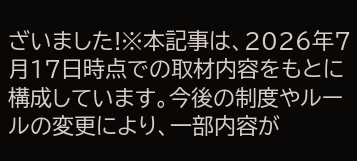ざいました!※本記事は、2026年7月17日時点での取材内容をもとに構成しています。今後の制度やルールの変更により、一部内容が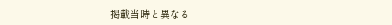掲載当時と異なる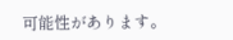可能性があります。